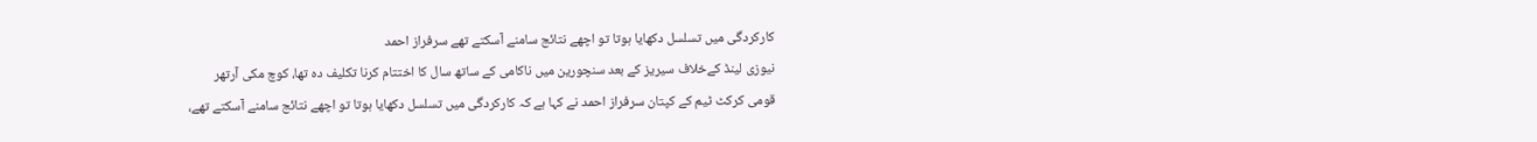کارکردگی میں تسلسل دکھایا ہوتا تو اچھے نتائج سامنے آسکتے تھے سرفراز احمد
نیوزی لینڈ کےخلاف سیریز کے بعد سنچورین میں ناکامی کے ساتھ سال کا اختتام کرنا تکلیف دہ تھا، کوچ مکی آرتھر
قومی کرکٹ ٹیم کے کپتان سرفراز احمد نے کہا ہے کہ کارکردگی میں تسلسل دکھایا ہوتا تو اچھے نتائج سامنے آسکتے تھے،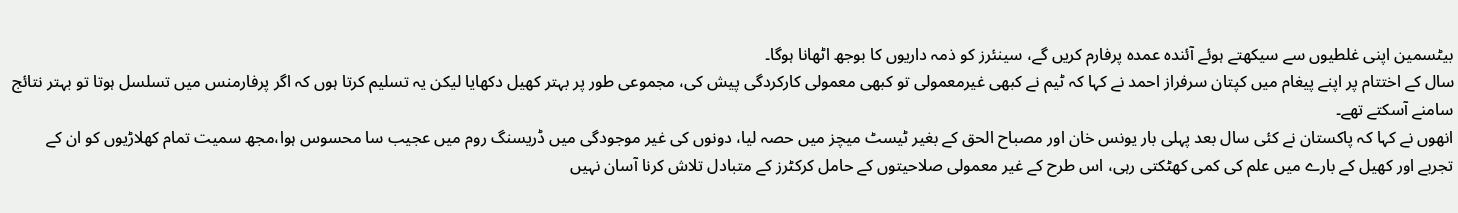بیٹسمین اپنی غلطیوں سے سیکھتے ہوئے آئندہ عمدہ پرفارم کریں گے، سینئرز کو ذمہ داریوں کا بوجھ اٹھانا ہوگا۔
سال کے اختتام پر اپنے پیغام میں کپتان سرفراز احمد نے کہا کہ ٹیم نے کبھی غیرمعمولی تو کبھی معمولی کارکردگی پیش کی، مجموعی طور پر بہتر کھیل دکھایا لیکن یہ تسلیم کرتا ہوں کہ اگر پرفارمنس میں تسلسل ہوتا تو بہتر نتائج سامنے آسکتے تھے۔
انھوں نے کہا کہ پاکستان نے کئی سال بعد پہلی بار یونس خان اور مصباح الحق کے بغیر ٹیسٹ میچز میں حصہ لیا، دونوں کی غیر موجودگی میں ڈریسنگ روم میں عجیب سا محسوس ہوا،مجھ سمیت تمام کھلاڑیوں کو ان کے تجربے اور کھیل کے بارے میں علم کی کمی کھٹکتی رہی، اس طرح کے غیر معمولی صلاحیتوں کے حامل کرکٹرز کے متبادل تلاش کرنا آسان نہیں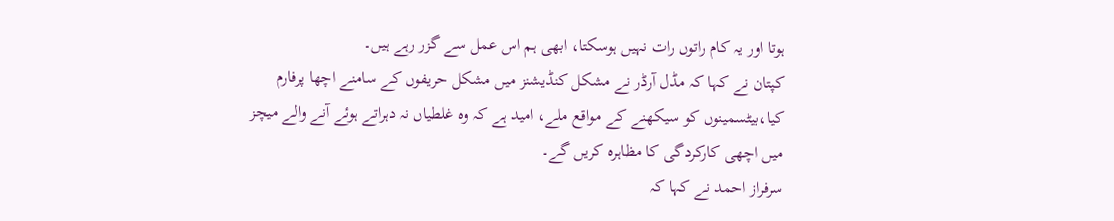ہوتا اور یہ کام راتوں رات نہیں ہوسکتا، ابھی ہم اس عمل سے گزر رہے ہیں۔
کپتان نے کہا کہ مڈل آرڈر نے مشکل کنڈیشنز میں مشکل حریفوں کے سامنے اچھا پرفارم کیا،بیٹسمینوں کو سیکھنے کے مواقع ملے، امید ہے کہ وہ غلطیاں نہ دہراتے ہوئے آنے والے میچز میں اچھی کارکردگی کا مظاہرہ کریں گے۔
سرفراز احمد نے کہا کہ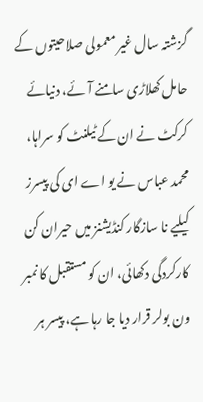گزشتہ سال غیر معمولی صلاحیتوں کے حامل کھلاڑی سامنے آئے، دنیائے کرکٹ نے ان کے ٹیلنٹ کو سراہا، محمد عباس نے یو اے ای کی پیسرز کیلیے نا سازگار کنڈیشنز میں حیران کن کارکردگی دکھائی، ان کو مستقبل کا نمبر ون بولر قرار دیا جا رہا ہے، پیسر ہر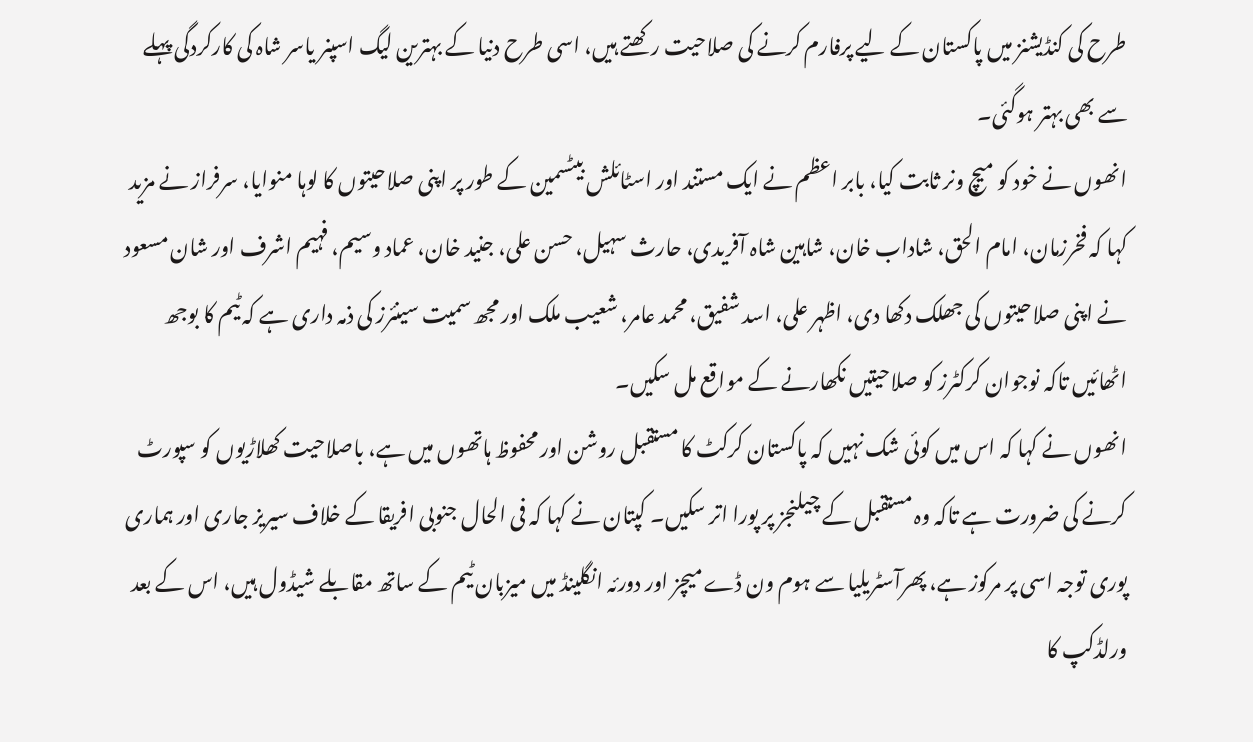طرح کی کنڈیشنز میں پاکستان کے لیے پرفارم کرنے کی صلاحیت رکھتے ہیں، اسی طرح دنیا کے بہترین لیگ اسپنر یاسر شاہ کی کارکردگی پہلے سے بھی بہتر ہوگئی۔
انھوں نے خود کو میچ ونر ثابت کیا، بابر اعظم نے ایک مستند اور اسٹائلش بیٹسمین کے طور پر اپنی صلاحیتوں کا لوہا منوایا، سرفراز نے مزید کہا کہ فخرزمان، امام الحق، شاداب خان، شاہین شاہ آفریدی، حارث سہیل، حسن علی، جنید خان، عماد وسیم، فہیم اشرف اور شان مسعود نے اپنی صلاحیتوں کی جھلک دکھا دی، اظہر علی، اسد شفیق، محمد عامر، شعیب ملک اور مجھ سمیت سینئرز کی ذمہ داری ہے کہ ٹیم کا بوجھ اٹھائیں تاکہ نوجوان کرکٹرز کو صلاحیتیں نکھارنے کے مواقع مل سکیں۔
انھوں نے کہا کہ اس میں کوئی شک نہیں کہ پاکستان کرکٹ کا مستقبل روشن اور محفوظ ہاتھوں میں ہے، باصلاحیت کھلاڑیوں کو سپورٹ کرنے کی ضرورت ہے تاکہ وہ مستقبل کے چیلنجز پر پورا اتر سکیں۔ کپتان نے کہا کہ فی الحال جنوبی افریقا کے خلاف سیریز جاری اور ہماری پوری توجہ اسی پر مرکوز ہے، پھرآسٹریلیا سے ہوم ون ڈے میچز اور دورئہ انگلینڈ میں میزبان ٹیم کے ساتھ مقابلے شیڈول ہیں، اس کے بعد ورلڈکپ کا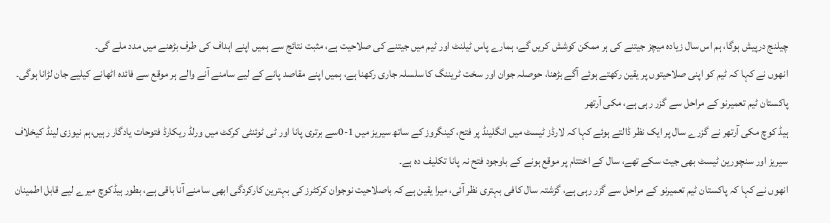چیلنج درپیش ہوگا، ہم اس سال زیادہ میچز جیتنے کی ہر ممکن کوشش کریں گے، ہمارے پاس ٹیلنٹ اور ٹیم میں جیتنے کی صلاحیت ہے، مثبت نتائج سے ہمیں اپنے اہداف کی طرف بڑھنے میں مدد ملے گی۔
انھوں نے کہا کہ ٹیم کو اپنی صلاحیتوں پر یقین رکھتے ہوئے آگے بڑھنا، حوصلہ جوان اور سخت ٹریننگ کا سلسلہ جاری رکھنا ہے، ہمیں اپنے مقاصد پانے کے لیے سامنے آنے والے ہر موقع سے فائدہ اٹھانے کیلیے جان لڑانا ہوگی۔
پاکستان ٹیم تعمیرنو کے مراحل سے گزر رہی ہے، مکی آرتھر
ہیڈ کوچ مکی آرتھر نے گزرے سال پر ایک نظر ڈالتے ہوئے کہا کہ لارڈز ٹیسٹ میں انگلینڈ پر فتح، کینگروز کے ساتھ سیریز میں 1-0سے برتری پانا اور ٹی ٹوئنٹی کرکٹ میں ورلڈ ریکارڈ فتوحات یادگار رہیں،ہم نیوزی لینڈ کیخلاف سیریز اور سنچورین ٹیسٹ بھی جیت سکے تھے، سال کے اختتام پر موقع ہونے کے باوجود فتح نہ پانا تکلیف دہ ہے۔
انھوں نے کہا کہ پاکستان ٹیم تعمیرنو کے مراحل سے گزر رہی ہے، گزشتہ سال کافی بہتری نظر آئی، میرا یقین ہے کہ باصلاحیت نوجوان کرکٹرز کی بہترین کارکردگی ابھی سامنے آنا باقی ہے، بطور ہیڈکوچ میرے لیے قابل اطمینان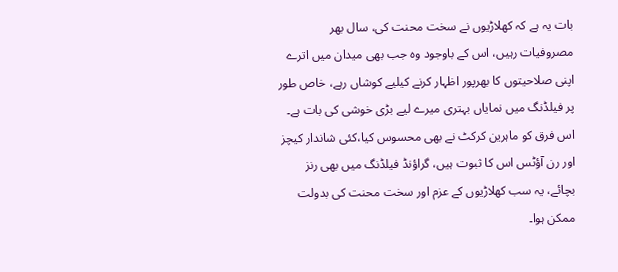بات یہ ہے کہ کھلاڑیوں نے سخت محنت کی، سال بھر مصروفیات رہیں، اس کے باوجود وہ جب بھی میدان میں اترے اپنی صلاحیتوں کا بھرپور اظہار کرنے کیلیے کوشاں رہے، خاص طور پر فیلڈنگ میں نمایاں بہتری میرے لیے بڑی خوشی کی بات ہے۔ اس فرق کو ماہرین کرکٹ نے بھی محسوس کیا،کئی شاندار کیچز اور رن آؤٹس اس کا ثبوت ہیں، گراؤنڈ فیلڈنگ میں بھی رنز بچائے، یہ سب کھلاڑیوں کے عزم اور سخت محنت کی بدولت ممکن ہوا۔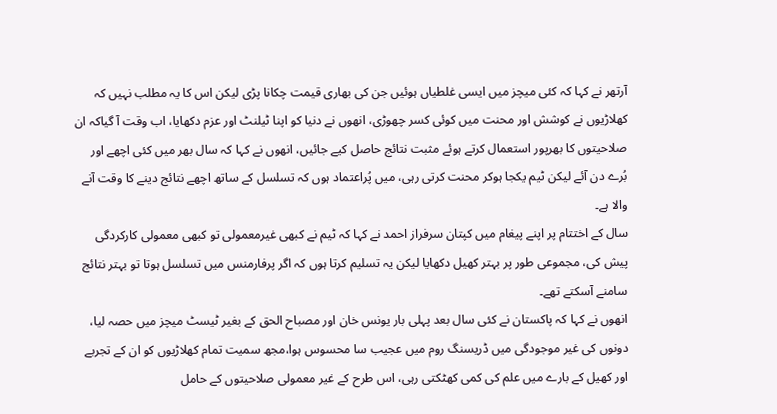آرتھر نے کہا کہ کئی میچز میں ایسی غلطیاں ہوئیں جن کی بھاری قیمت چکانا پڑی لیکن اس کا یہ مطلب نہیں کہ کھلاڑیوں نے کوشش اور محنت میں کوئی کسر چھوڑی، انھوں نے دنیا کو اپنا ٹیلنٹ اور عزم دکھایا، اب وقت آ گیاکہ ان صلاحیتوں کا بھرپور استعمال کرتے ہوئے مثبت نتائج حاصل کیے جائیں، انھوں نے کہا کہ سال بھر میں کئی اچھے اور بُرے دن آئے لیکن ٹیم یکجا ہوکر محنت کرتی رہی، میں پُراعتماد ہوں کہ تسلسل کے ساتھ اچھے نتائج دینے کا وقت آنے والا ہے۔
سال کے اختتام پر اپنے پیغام میں کپتان سرفراز احمد نے کہا کہ ٹیم نے کبھی غیرمعمولی تو کبھی معمولی کارکردگی پیش کی، مجموعی طور پر بہتر کھیل دکھایا لیکن یہ تسلیم کرتا ہوں کہ اگر پرفارمنس میں تسلسل ہوتا تو بہتر نتائج سامنے آسکتے تھے۔
انھوں نے کہا کہ پاکستان نے کئی سال بعد پہلی بار یونس خان اور مصباح الحق کے بغیر ٹیسٹ میچز میں حصہ لیا، دونوں کی غیر موجودگی میں ڈریسنگ روم میں عجیب سا محسوس ہوا،مجھ سمیت تمام کھلاڑیوں کو ان کے تجربے اور کھیل کے بارے میں علم کی کمی کھٹکتی رہی، اس طرح کے غیر معمولی صلاحیتوں کے حامل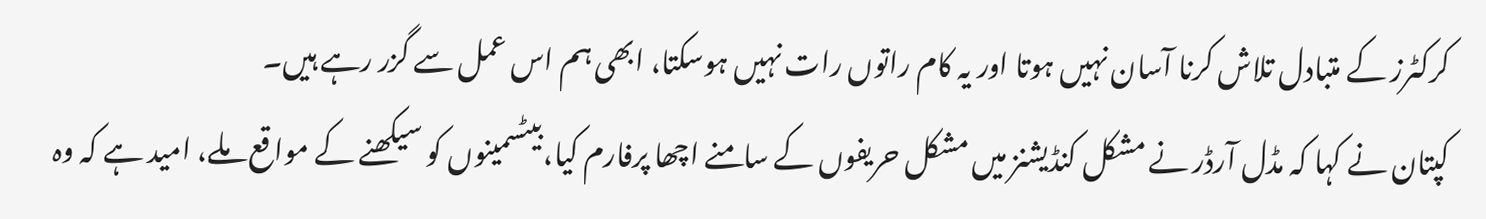کرکٹرز کے متبادل تلاش کرنا آسان نہیں ہوتا اور یہ کام راتوں رات نہیں ہوسکتا، ابھی ہم اس عمل سے گزر رہے ہیں۔
کپتان نے کہا کہ مڈل آرڈر نے مشکل کنڈیشنز میں مشکل حریفوں کے سامنے اچھا پرفارم کیا،بیٹسمینوں کو سیکھنے کے مواقع ملے، امید ہے کہ وہ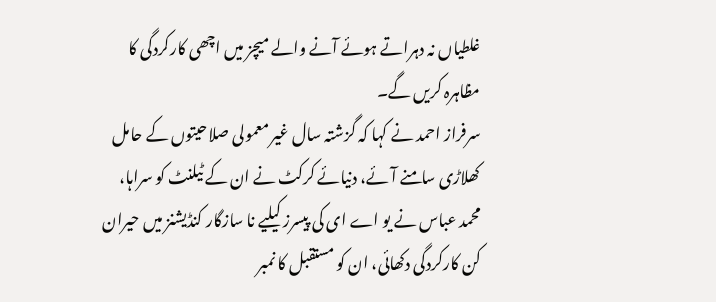غلطیاں نہ دہراتے ہوئے آنے والے میچز میں اچھی کارکردگی کا مظاہرہ کریں گے۔
سرفراز احمد نے کہا کہ گزشتہ سال غیر معمولی صلاحیتوں کے حامل کھلاڑی سامنے آئے، دنیائے کرکٹ نے ان کے ٹیلنٹ کو سراہا، محمد عباس نے یو اے ای کی پیسرز کیلیے نا سازگار کنڈیشنز میں حیران کن کارکردگی دکھائی، ان کو مستقبل کا نمبر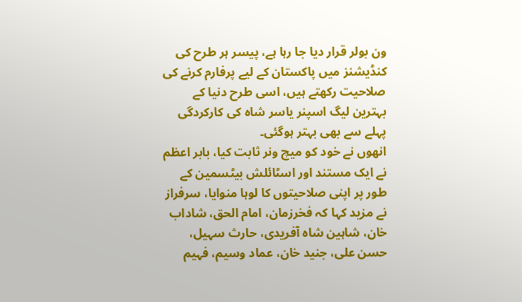ون بولر قرار دیا جا رہا ہے، پیسر ہر طرح کی کنڈیشنز میں پاکستان کے لیے پرفارم کرنے کی صلاحیت رکھتے ہیں، اسی طرح دنیا کے بہترین لیگ اسپنر یاسر شاہ کی کارکردگی پہلے سے بھی بہتر ہوگئی۔
انھوں نے خود کو میچ ونر ثابت کیا، بابر اعظم نے ایک مستند اور اسٹائلش بیٹسمین کے طور پر اپنی صلاحیتوں کا لوہا منوایا، سرفراز نے مزید کہا کہ فخرزمان، امام الحق، شاداب خان، شاہین شاہ آفریدی، حارث سہیل، حسن علی، جنید خان، عماد وسیم، فہیم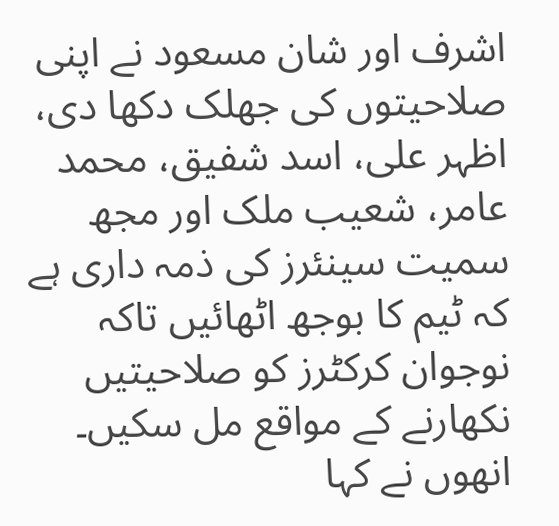اشرف اور شان مسعود نے اپنی صلاحیتوں کی جھلک دکھا دی، اظہر علی، اسد شفیق، محمد عامر، شعیب ملک اور مجھ سمیت سینئرز کی ذمہ داری ہے کہ ٹیم کا بوجھ اٹھائیں تاکہ نوجوان کرکٹرز کو صلاحیتیں نکھارنے کے مواقع مل سکیں۔
انھوں نے کہا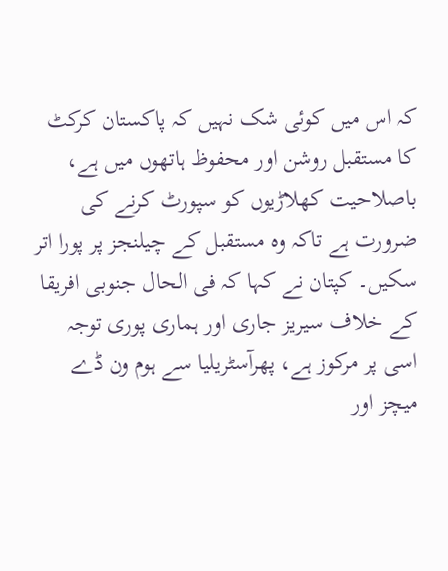کہ اس میں کوئی شک نہیں کہ پاکستان کرکٹ کا مستقبل روشن اور محفوظ ہاتھوں میں ہے، باصلاحیت کھلاڑیوں کو سپورٹ کرنے کی ضرورت ہے تاکہ وہ مستقبل کے چیلنجز پر پورا اتر سکیں۔ کپتان نے کہا کہ فی الحال جنوبی افریقا کے خلاف سیریز جاری اور ہماری پوری توجہ اسی پر مرکوز ہے، پھرآسٹریلیا سے ہوم ون ڈے میچز اور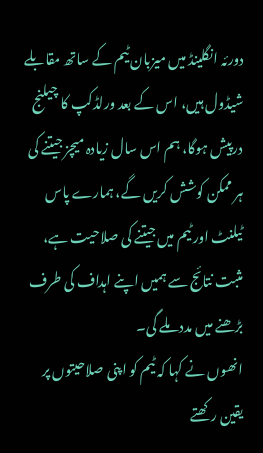دورئہ انگلینڈ میں میزبان ٹیم کے ساتھ مقابلے شیڈول ہیں، اس کے بعد ورلڈکپ کا چیلنج درپیش ہوگا، ہم اس سال زیادہ میچز جیتنے کی ہر ممکن کوشش کریں گے، ہمارے پاس ٹیلنٹ اور ٹیم میں جیتنے کی صلاحیت ہے، مثبت نتائج سے ہمیں اپنے اہداف کی طرف بڑھنے میں مدد ملے گی۔
انھوں نے کہا کہ ٹیم کو اپنی صلاحیتوں پر یقین رکھتے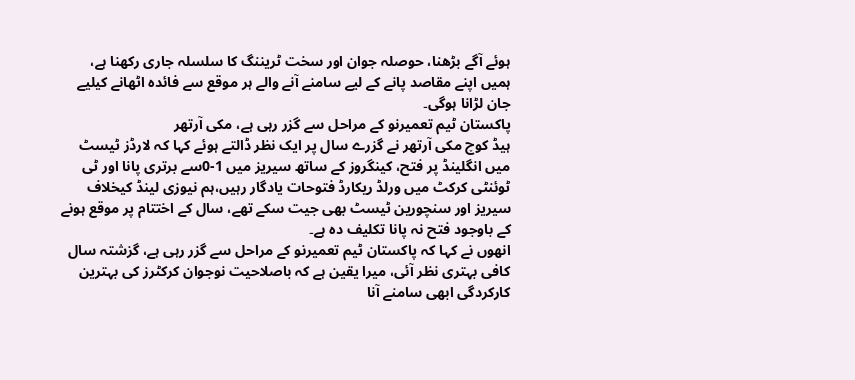ہوئے آگے بڑھنا، حوصلہ جوان اور سخت ٹریننگ کا سلسلہ جاری رکھنا ہے، ہمیں اپنے مقاصد پانے کے لیے سامنے آنے والے ہر موقع سے فائدہ اٹھانے کیلیے جان لڑانا ہوگی۔
پاکستان ٹیم تعمیرنو کے مراحل سے گزر رہی ہے، مکی آرتھر
ہیڈ کوچ مکی آرتھر نے گزرے سال پر ایک نظر ڈالتے ہوئے کہا کہ لارڈز ٹیسٹ میں انگلینڈ پر فتح، کینگروز کے ساتھ سیریز میں 1-0سے برتری پانا اور ٹی ٹوئنٹی کرکٹ میں ورلڈ ریکارڈ فتوحات یادگار رہیں،ہم نیوزی لینڈ کیخلاف سیریز اور سنچورین ٹیسٹ بھی جیت سکے تھے، سال کے اختتام پر موقع ہونے کے باوجود فتح نہ پانا تکلیف دہ ہے۔
انھوں نے کہا کہ پاکستان ٹیم تعمیرنو کے مراحل سے گزر رہی ہے، گزشتہ سال کافی بہتری نظر آئی، میرا یقین ہے کہ باصلاحیت نوجوان کرکٹرز کی بہترین کارکردگی ابھی سامنے آنا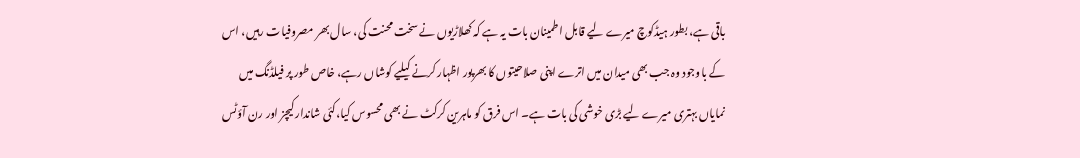باقی ہے، بطور ہیڈکوچ میرے لیے قابل اطمینان بات یہ ہے کہ کھلاڑیوں نے سخت محنت کی، سال بھر مصروفیات رہیں، اس کے باوجود وہ جب بھی میدان میں اترے اپنی صلاحیتوں کا بھرپور اظہار کرنے کیلیے کوشاں رہے، خاص طور پر فیلڈنگ میں نمایاں بہتری میرے لیے بڑی خوشی کی بات ہے۔ اس فرق کو ماہرین کرکٹ نے بھی محسوس کیا،کئی شاندار کیچز اور رن آؤٹس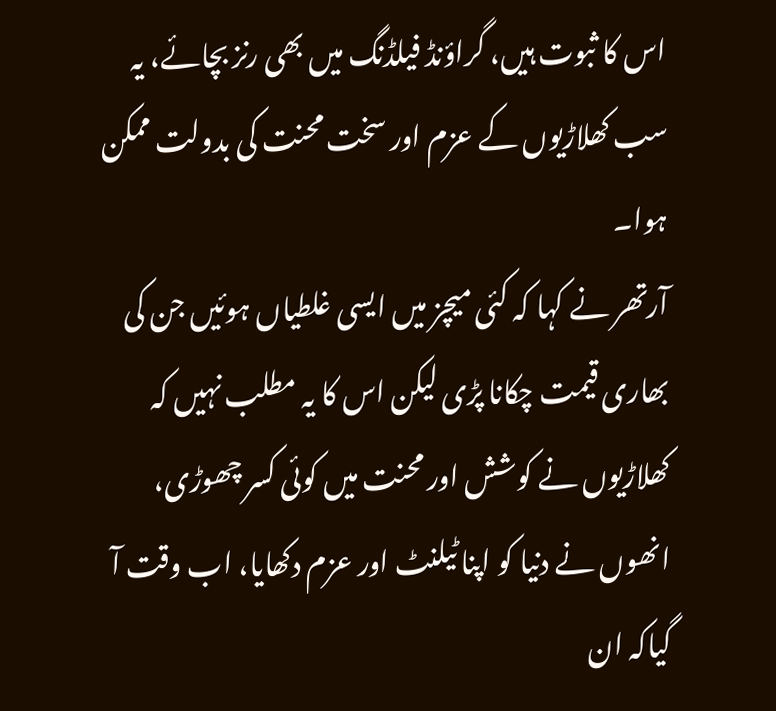اس کا ثبوت ہیں، گراؤنڈ فیلڈنگ میں بھی رنز بچائے، یہ سب کھلاڑیوں کے عزم اور سخت محنت کی بدولت ممکن ہوا۔
آرتھر نے کہا کہ کئی میچز میں ایسی غلطیاں ہوئیں جن کی بھاری قیمت چکانا پڑی لیکن اس کا یہ مطلب نہیں کہ کھلاڑیوں نے کوشش اور محنت میں کوئی کسر چھوڑی، انھوں نے دنیا کو اپنا ٹیلنٹ اور عزم دکھایا، اب وقت آ گیاکہ ان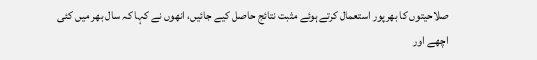صلاحیتوں کا بھرپور استعمال کرتے ہوئے مثبت نتائج حاصل کیے جائیں، انھوں نے کہا کہ سال بھر میں کئی اچھے اور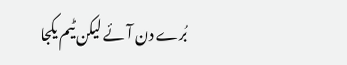بُرے دن آئے لیکن ٹیم یکجا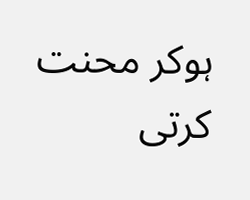ہوکر محنت کرتی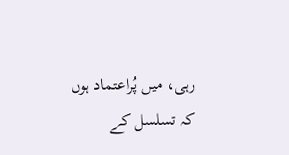رہی، میں پُراعتماد ہوں کہ تسلسل کے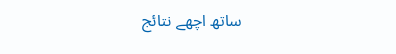ساتھ اچھے نتائج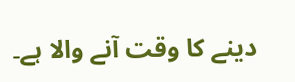دینے کا وقت آنے والا ہے۔